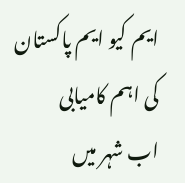ایم کیو ایم پاکستان کی اہم کامیابی
اب شہر میں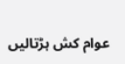عوام کش ہڑتالیں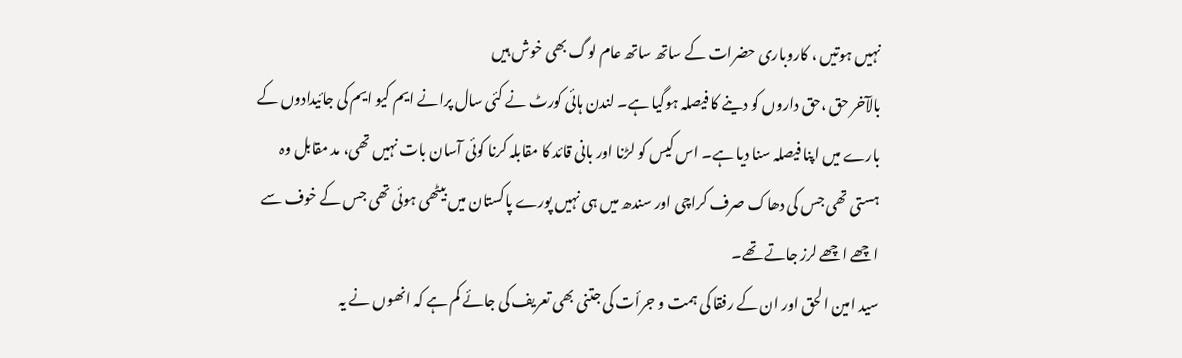نہیں ہوتیں ، کاروباری حضرات کے ساتھ ساتھ عام لوگ بھی خوش ہیں
بالآخر حق ،حق داروں کو دینے کا فیصلہ ہوگیا ہے۔ لندن ہائی کورٹ نے کئی سال پرانے ایم کیو ایم کی جائیدادوں کے بارے میں اپنا فیصلہ سنا دیا ہے۔ اس کیس کو لڑنا اور بانی قائد کا مقابلہ کرنا کوئی آسان بات نہیں تھی، مد مقابل وہ ہستی تھی جس کی دھاک صرف کراچی اور سندھ میں ہی نہیں پورے پاکستان میں بیٹھی ہوئی تھی جس کے خوف سے اچھے اچھے لرز جاتے تھے۔
سید امین الحق اور ان کے رفقا کی ہمت و جرأت کی جتنی بھی تعریف کی جائے کم ہے کہ انھوں نے یہ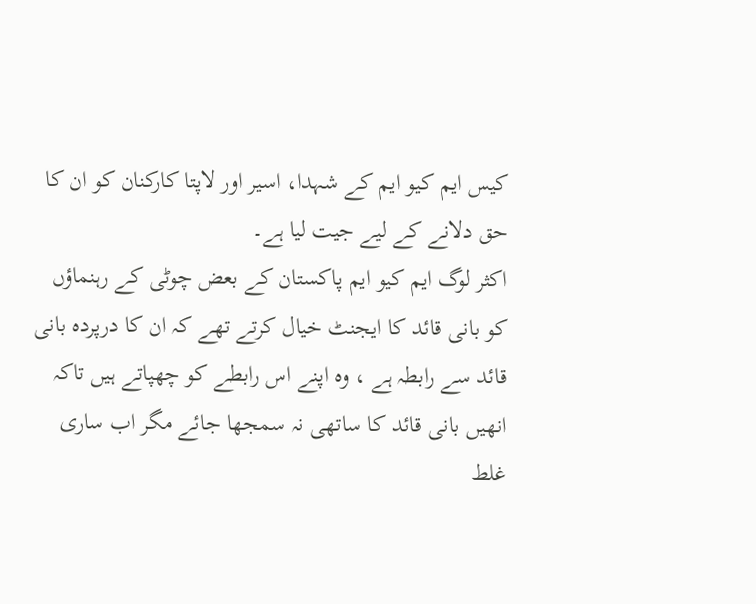کیس ایم کیو ایم کے شہدا، اسیر اور لاپتا کارکنان کو ان کا حق دلانے کے لیے جیت لیا ہے۔
اکثر لوگ ایم کیو ایم پاکستان کے بعض چوٹی کے رہنماؤں کو بانی قائد کا ایجنٹ خیال کرتے تھے کہ ان کا درپردہ بانی قائد سے رابطہ ہے ، وہ اپنے اس رابطے کو چھپاتے ہیں تاکہ انھیں بانی قائد کا ساتھی نہ سمجھا جائے مگر اب ساری غلط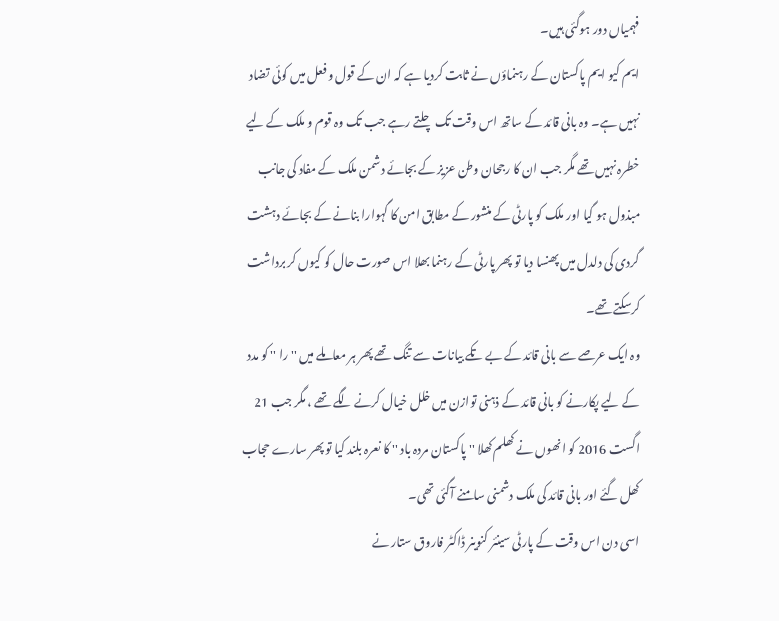فہمیاں دور ہوگئی ہیں۔
ایم کیو ایم پاکستان کے رہنماؤں نے ثابت کردیا ہے کہ ان کے قول و فعل میں کوئی تضاد نہیں ہے۔ وہ بانی قائد کے ساتھ اس وقت تک چلتے رہے جب تک وہ قوم و ملک کے لیے خطرہ نہیں تھے مگر جب ان کا رجحان وطن عزیز کے بجائے دشمن ملک کے مفاد کی جانب مبذول ہو گیا اور ملک کو پارٹی کے منشور کے مطابق امن کا گہوارا بنانے کے بجائے دہشت گردی کی دلدل میں پھنسا دیا تو پھر پارٹی کے رہنما بھلا اس صورت حال کو کیوں کر برداشت کرسکتے تھے۔
وہ ایک عرصے سے بانی قائد کے بے تکے بیانات سے تنگ تھے پھر ہر معاملے میں '' را '' کو مدد کے لیے پکارنے کو بانی قائد کے ذہنی توازن میں خلل خیال کرنے لگے تھے ، مگر جب 21 اگست 2016 کو انھوں نے کھلم کھلا '' پاکستان مردہ باد '' کا نعرہ بلند کیا تو پھر سارے حجاب کھل گئے اور بانی قائد کی ملک دشمنی سامنے آگئی تھی۔
اسی دن اس وقت کے پارٹی سینئر کنوینر ڈاکٹر فاروق ستار نے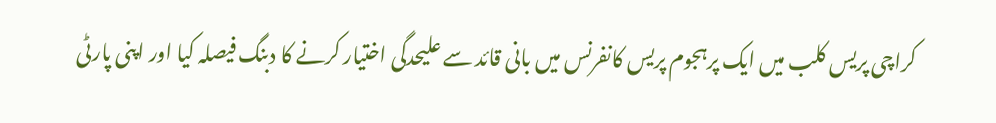کراچی پریس کلب میں ایک پرہجوم پریس کانفرنس میں بانی قائد سے علیحدگی اختیار کرنے کا دبنگ فیصلہ کیا اور اپنی پارٹی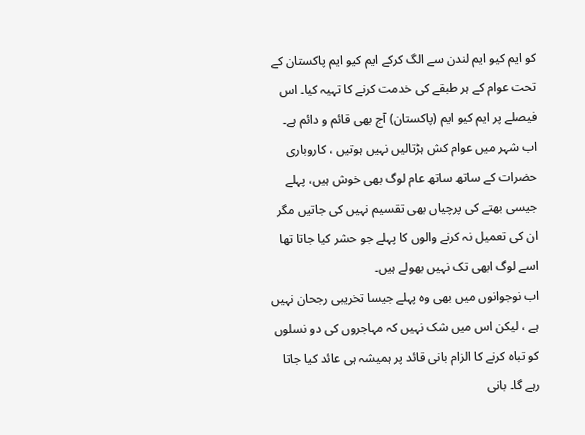کو ایم کیو ایم لندن سے الگ کرکے ایم کیو ایم پاکستان کے تحت عوام کے ہر طبقے کی خدمت کرنے کا تہیہ کیا۔ اس فیصلے پر ایم کیو ایم (پاکستان) آج بھی قائم و دائم ہے۔
اب شہر میں عوام کش ہڑتالیں نہیں ہوتیں ، کاروباری حضرات کے ساتھ ساتھ عام لوگ بھی خوش ہیں، پہلے جیسی بھتے کی پرچیاں بھی تقسیم نہیں کی جاتیں مگر ان کی تعمیل نہ کرنے والوں کا پہلے جو حشر کیا جاتا تھا اسے لوگ ابھی تک نہیں بھولے ہیں۔
اب نوجوانوں میں بھی وہ پہلے جیسا تخریبی رجحان نہیں ہے ، لیکن اس میں شک نہیں کہ مہاجروں کی دو نسلوں کو تباہ کرنے کا الزام بانی قائد پر ہمیشہ ہی عائد کیا جاتا رہے گا۔ بانی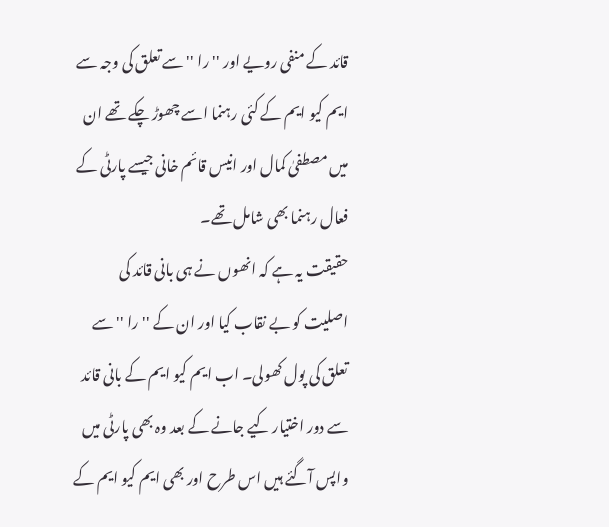قائد کے منفی رویے اور ''را '' سے تعلق کی وجہ سے ایم کیو ایم کے کئی رہنما اسے چھوڑ چکے تھے ان میں مصطفیٰ کمال اور انیس قائم خانی جیسے پارٹی کے فعال رہنما بھی شامل تھے۔
حقیقت یہ ہے کہ انھوں نے ہی بانی قائد کی اصلیت کو بے نقاب کیا اور ان کے '' را '' سے تعلق کی پول کھولی۔ اب ایم کیو ایم کے بانی قائد سے دور اختیار کیے جانے کے بعد وہ بھی پارٹی میں واپس آگئے ہیں اس طرح اور بھی ایم کیو ایم کے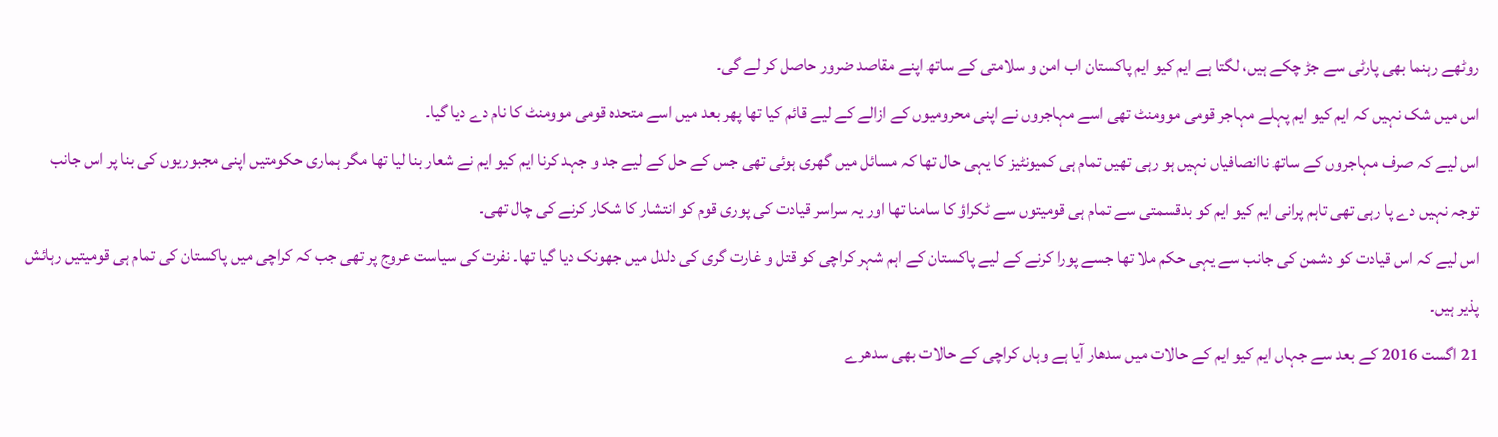روٹھے رہنما بھی پارٹی سے جڑ چکے ہیں، لگتا ہے ایم کیو ایم پاکستان اب امن و سلامتی کے ساتھ اپنے مقاصد ضرور حاصل کر لے گی۔
اس میں شک نہیں کہ ایم کیو ایم پہلے مہاجر قومی موومنٹ تھی اسے مہاجروں نے اپنی محرومیوں کے ازالے کے لیے قائم کیا تھا پھر بعد میں اسے متحدہ قومی موومنٹ کا نام دے دیا گیا۔
اس لیے کہ صرف مہاجروں کے ساتھ ناانصافیاں نہیں ہو رہی تھیں تمام ہی کمیونٹیز کا یہی حال تھا کہ مسائل میں گھری ہوئی تھی جس کے حل کے لیے جد و جہد کرنا ایم کیو ایم نے شعار بنا لیا تھا مگر ہماری حکومتیں اپنی مجبوریوں کی بنا پر اس جانب توجہ نہیں دے پا رہی تھی تاہم پرانی ایم کیو ایم کو بدقسمتی سے تمام ہی قومیتوں سے ٹکراؤ کا سامنا تھا اور یہ سراسر قیادت کی پوری قوم کو انتشار کا شکار کرنے کی چال تھی۔
اس لیے کہ اس قیادت کو دشمن کی جانب سے یہی حکم ملا تھا جسے پورا کرنے کے لیے پاکستان کے اہم شہر کراچی کو قتل و غارت گری کی دلدل میں جھونک دیا گیا تھا۔ نفرت کی سیاست عروج پر تھی جب کہ کراچی میں پاکستان کی تمام ہی قومیتیں رہائش پذیر ہیں۔
21 اگست 2016 کے بعد سے جہاں ایم کیو ایم کے حالات میں سدھار آیا ہے وہاں کراچی کے حالات بھی سدھرے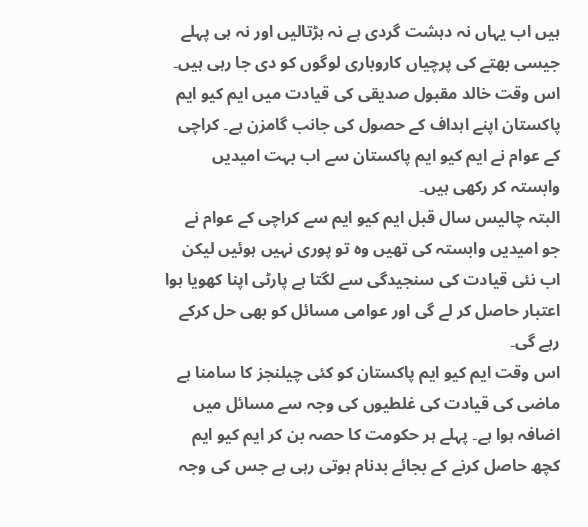ہیں اب یہاں نہ دہشت گردی ہے نہ ہڑتالیں اور نہ ہی پہلے جیسی بھتے کی پرچیاں کاروباری لوگوں کو دی جا رہی ہیں۔
اس وقت خالد مقبول صدیقی کی قیادت میں ایم کیو ایم پاکستان اپنے اہداف کے حصول کی جانب گامزن ہے۔ کراچی کے عوام نے ایم کیو ایم پاکستان سے اب بہت امیدیں وابستہ کر رکھی ہیں۔
البتہ چالیس سال قبل ایم کیو ایم سے کراچی کے عوام نے جو امیدیں وابستہ کی تھیں وہ تو پوری نہیں ہوئیں لیکن اب نئی قیادت کی سنجیدگی سے لگتا ہے پارٹی اپنا کھویا ہوا اعتبار حاصل کر لے گی اور عوامی مسائل کو بھی حل کرکے رہے گی۔
اس وقت ایم کیو ایم پاکستان کو کئی چیلنجز کا سامنا ہے ماضی کی قیادت کی غلطیوں کی وجہ سے مسائل میں اضافہ ہوا ہے۔ پہلے ہر حکومت کا حصہ بن کر ایم کیو ایم کچھ حاصل کرنے کے بجائے بدنام ہوتی رہی ہے جس کی وجہ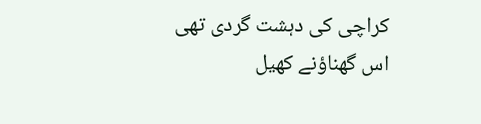کراچی کی دہشت گردی تھی اس گھناؤنے کھیل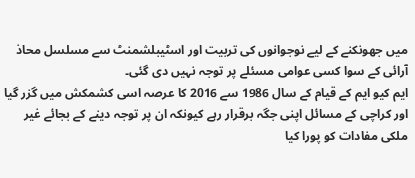میں جھونکنے کے لیے نوجوانوں کی تربیت اور اسٹیبلشمنٹ سے مسلسل محاذ آرائی کے سوا کسی عوامی مسئلے پر توجہ نہیں دی گئی۔
ایم کیو ایم کے قیام کے سال 1986 سے 2016 کا عرصہ اسی کشمکش میں گزر گیا اور کراچی کے مسائل اپنی جگہ برقرار رہے کیونکہ ان پر توجہ دینے کے بجائے غیر ملکی مفادات کو پورا کیا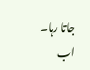جاتا رہا۔ اب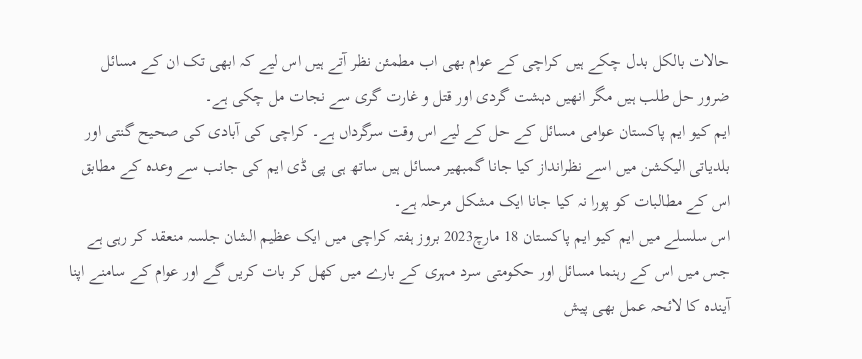حالات بالکل بدل چکے ہیں کراچی کے عوام بھی اب مطمئن نظر آتے ہیں اس لیے کہ ابھی تک ان کے مسائل ضرور حل طلب ہیں مگر انھیں دہشت گردی اور قتل و غارت گری سے نجات مل چکی ہے۔
ایم کیو ایم پاکستان عوامی مسائل کے حل کے لیے اس وقت سرگرداں ہے۔ کراچی کی آبادی کی صحیح گنتی اور بلدیاتی الیکشن میں اسے نظرانداز کیا جانا گمبھیر مسائل ہیں ساتھ ہی پی ڈی ایم کی جانب سے وعدہ کے مطابق اس کے مطالبات کو پورا نہ کیا جانا ایک مشکل مرحلہ ہے۔
اس سلسلے میں ایم کیو ایم پاکستان 18 مارچ2023 بروز ہفتہ کراچی میں ایک عظیم الشان جلسہ منعقد کر رہی ہے جس میں اس کے رہنما مسائل اور حکومتی سرد مہری کے بارے میں کھل کر بات کریں گے اور عوام کے سامنے اپنا آیندہ کا لائحہ عمل بھی پیش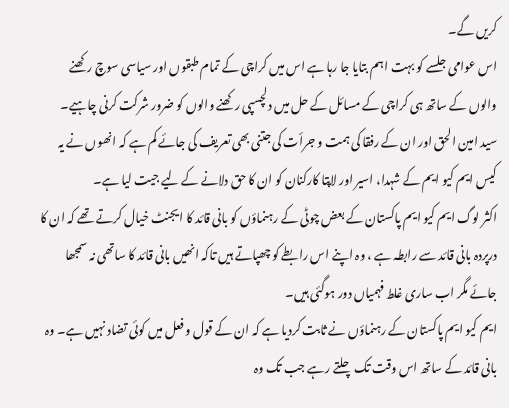کریں گے۔
اس عوامی جلسے کو بہت اہم بتایا جا رہا ہے اس میں کراچی کے تمام طبقوں اور سیاسی سوچ رکھنے والوں کے ساتھ ہی کراچی کے مسائل کے حل میں دلچسپی رکھنے والوں کو ضرور شرکت کرنی چاہیے۔
سید امین الحق اور ان کے رفقا کی ہمت و جرأت کی جتنی بھی تعریف کی جائے کم ہے کہ انھوں نے یہ کیس ایم کیو ایم کے شہدا، اسیر اور لاپتا کارکنان کو ان کا حق دلانے کے لیے جیت لیا ہے۔
اکثر لوگ ایم کیو ایم پاکستان کے بعض چوٹی کے رہنماؤں کو بانی قائد کا ایجنٹ خیال کرتے تھے کہ ان کا درپردہ بانی قائد سے رابطہ ہے ، وہ اپنے اس رابطے کو چھپاتے ہیں تاکہ انھیں بانی قائد کا ساتھی نہ سمجھا جائے مگر اب ساری غلط فہمیاں دور ہوگئی ہیں۔
ایم کیو ایم پاکستان کے رہنماؤں نے ثابت کردیا ہے کہ ان کے قول و فعل میں کوئی تضاد نہیں ہے۔ وہ بانی قائد کے ساتھ اس وقت تک چلتے رہے جب تک وہ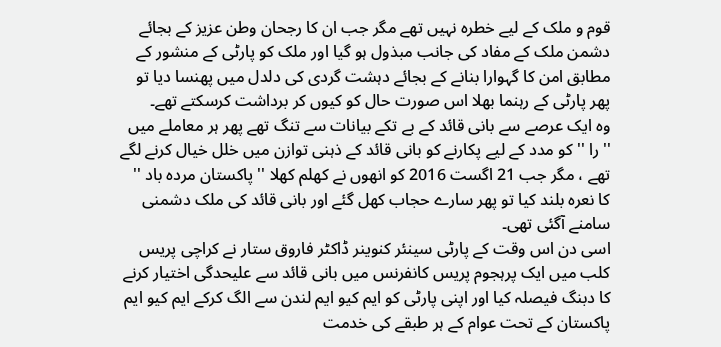قوم و ملک کے لیے خطرہ نہیں تھے مگر جب ان کا رجحان وطن عزیز کے بجائے دشمن ملک کے مفاد کی جانب مبذول ہو گیا اور ملک کو پارٹی کے منشور کے مطابق امن کا گہوارا بنانے کے بجائے دہشت گردی کی دلدل میں پھنسا دیا تو پھر پارٹی کے رہنما بھلا اس صورت حال کو کیوں کر برداشت کرسکتے تھے۔
وہ ایک عرصے سے بانی قائد کے بے تکے بیانات سے تنگ تھے پھر ہر معاملے میں '' را '' کو مدد کے لیے پکارنے کو بانی قائد کے ذہنی توازن میں خلل خیال کرنے لگے تھے ، مگر جب 21 اگست 2016 کو انھوں نے کھلم کھلا '' پاکستان مردہ باد '' کا نعرہ بلند کیا تو پھر سارے حجاب کھل گئے اور بانی قائد کی ملک دشمنی سامنے آگئی تھی۔
اسی دن اس وقت کے پارٹی سینئر کنوینر ڈاکٹر فاروق ستار نے کراچی پریس کلب میں ایک پرہجوم پریس کانفرنس میں بانی قائد سے علیحدگی اختیار کرنے کا دبنگ فیصلہ کیا اور اپنی پارٹی کو ایم کیو ایم لندن سے الگ کرکے ایم کیو ایم پاکستان کے تحت عوام کے ہر طبقے کی خدمت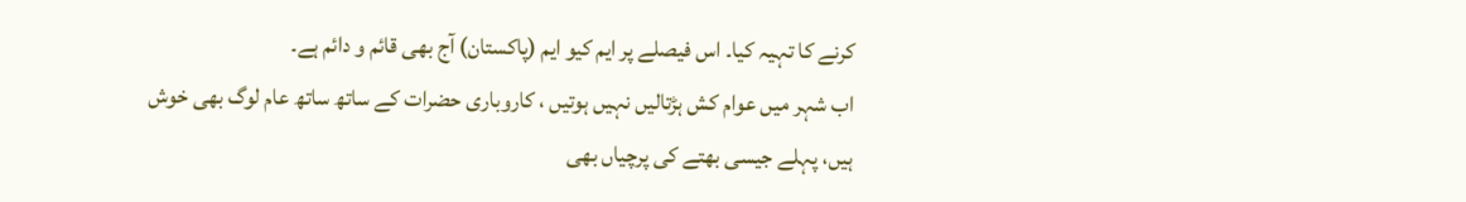کرنے کا تہیہ کیا۔ اس فیصلے پر ایم کیو ایم (پاکستان) آج بھی قائم و دائم ہے۔
اب شہر میں عوام کش ہڑتالیں نہیں ہوتیں ، کاروباری حضرات کے ساتھ ساتھ عام لوگ بھی خوش ہیں، پہلے جیسی بھتے کی پرچیاں بھی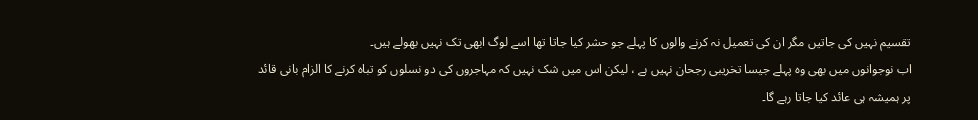تقسیم نہیں کی جاتیں مگر ان کی تعمیل نہ کرنے والوں کا پہلے جو حشر کیا جاتا تھا اسے لوگ ابھی تک نہیں بھولے ہیں۔
اب نوجوانوں میں بھی وہ پہلے جیسا تخریبی رجحان نہیں ہے ، لیکن اس میں شک نہیں کہ مہاجروں کی دو نسلوں کو تباہ کرنے کا الزام بانی قائد پر ہمیشہ ہی عائد کیا جاتا رہے گا۔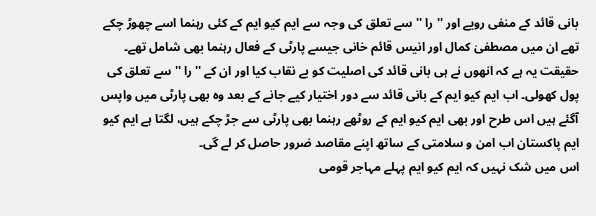بانی قائد کے منفی رویے اور ''را '' سے تعلق کی وجہ سے ایم کیو ایم کے کئی رہنما اسے چھوڑ چکے تھے ان میں مصطفیٰ کمال اور انیس قائم خانی جیسے پارٹی کے فعال رہنما بھی شامل تھے۔
حقیقت یہ ہے کہ انھوں نے ہی بانی قائد کی اصلیت کو بے نقاب کیا اور ان کے '' را '' سے تعلق کی پول کھولی۔ اب ایم کیو ایم کے بانی قائد سے دور اختیار کیے جانے کے بعد وہ بھی پارٹی میں واپس آگئے ہیں اس طرح اور بھی ایم کیو ایم کے روٹھے رہنما بھی پارٹی سے جڑ چکے ہیں، لگتا ہے ایم کیو ایم پاکستان اب امن و سلامتی کے ساتھ اپنے مقاصد ضرور حاصل کر لے گی۔
اس میں شک نہیں کہ ایم کیو ایم پہلے مہاجر قومی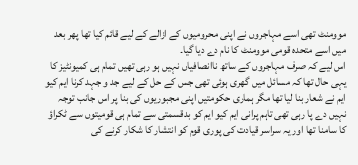موومنٹ تھی اسے مہاجروں نے اپنی محرومیوں کے ازالے کے لیے قائم کیا تھا پھر بعد میں اسے متحدہ قومی موومنٹ کا نام دے دیا گیا۔
اس لیے کہ صرف مہاجروں کے ساتھ ناانصافیاں نہیں ہو رہی تھیں تمام ہی کمیونٹیز کا یہی حال تھا کہ مسائل میں گھری ہوئی تھی جس کے حل کے لیے جد و جہد کرنا ایم کیو ایم نے شعار بنا لیا تھا مگر ہماری حکومتیں اپنی مجبوریوں کی بنا پر اس جانب توجہ نہیں دے پا رہی تھی تاہم پرانی ایم کیو ایم کو بدقسمتی سے تمام ہی قومیتوں سے ٹکراؤ کا سامنا تھا اور یہ سراسر قیادت کی پوری قوم کو انتشار کا شکار کرنے کی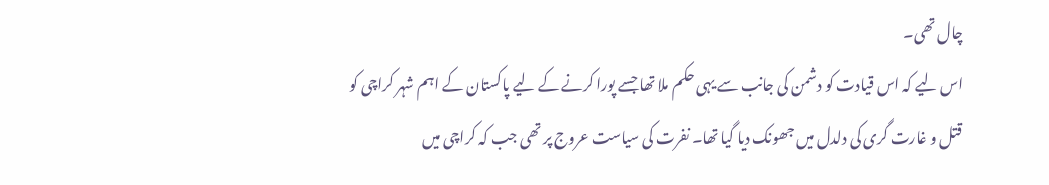چال تھی۔
اس لیے کہ اس قیادت کو دشمن کی جانب سے یہی حکم ملا تھا جسے پورا کرنے کے لیے پاکستان کے اہم شہر کراچی کو قتل و غارت گری کی دلدل میں جھونک دیا گیا تھا۔ نفرت کی سیاست عروج پر تھی جب کہ کراچی میں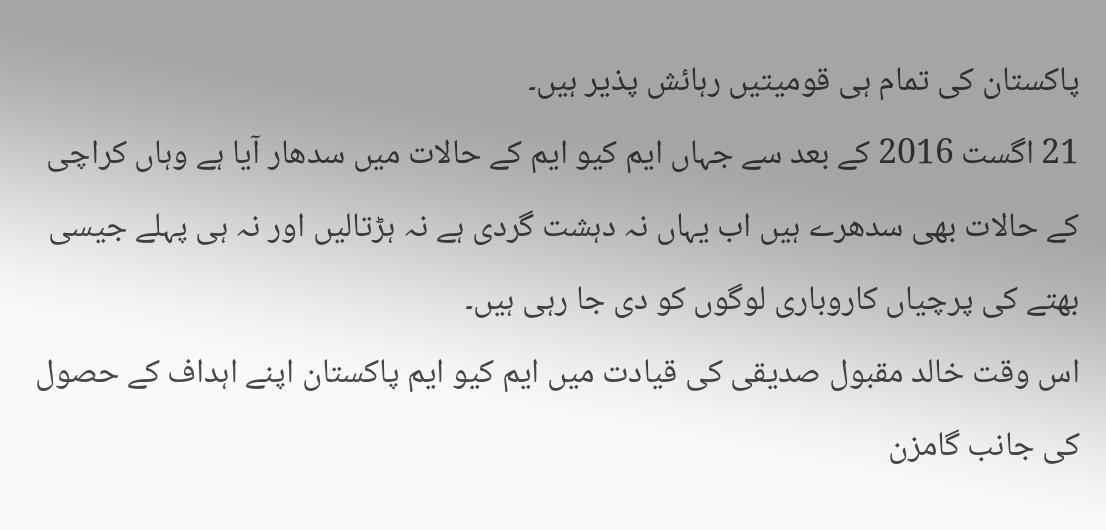پاکستان کی تمام ہی قومیتیں رہائش پذیر ہیں۔
21 اگست 2016 کے بعد سے جہاں ایم کیو ایم کے حالات میں سدھار آیا ہے وہاں کراچی کے حالات بھی سدھرے ہیں اب یہاں نہ دہشت گردی ہے نہ ہڑتالیں اور نہ ہی پہلے جیسی بھتے کی پرچیاں کاروباری لوگوں کو دی جا رہی ہیں۔
اس وقت خالد مقبول صدیقی کی قیادت میں ایم کیو ایم پاکستان اپنے اہداف کے حصول کی جانب گامزن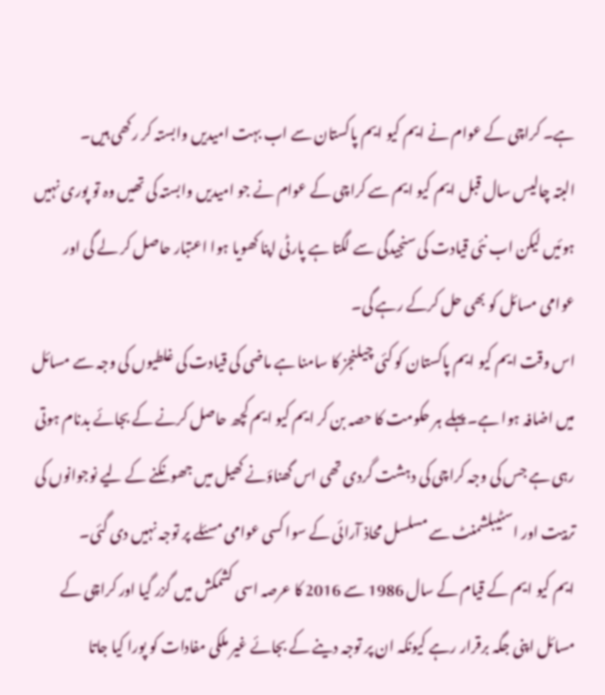ہے۔ کراچی کے عوام نے ایم کیو ایم پاکستان سے اب بہت امیدیں وابستہ کر رکھی ہیں۔
البتہ چالیس سال قبل ایم کیو ایم سے کراچی کے عوام نے جو امیدیں وابستہ کی تھیں وہ تو پوری نہیں ہوئیں لیکن اب نئی قیادت کی سنجیدگی سے لگتا ہے پارٹی اپنا کھویا ہوا اعتبار حاصل کر لے گی اور عوامی مسائل کو بھی حل کرکے رہے گی۔
اس وقت ایم کیو ایم پاکستان کو کئی چیلنجز کا سامنا ہے ماضی کی قیادت کی غلطیوں کی وجہ سے مسائل میں اضافہ ہوا ہے۔ پہلے ہر حکومت کا حصہ بن کر ایم کیو ایم کچھ حاصل کرنے کے بجائے بدنام ہوتی رہی ہے جس کی وجہ کراچی کی دہشت گردی تھی اس گھناؤنے کھیل میں جھونکنے کے لیے نوجوانوں کی تربیت اور اسٹیبلشمنٹ سے مسلسل محاذ آرائی کے سوا کسی عوامی مسئلے پر توجہ نہیں دی گئی۔
ایم کیو ایم کے قیام کے سال 1986 سے 2016 کا عرصہ اسی کشمکش میں گزر گیا اور کراچی کے مسائل اپنی جگہ برقرار رہے کیونکہ ان پر توجہ دینے کے بجائے غیر ملکی مفادات کو پورا کیا جاتا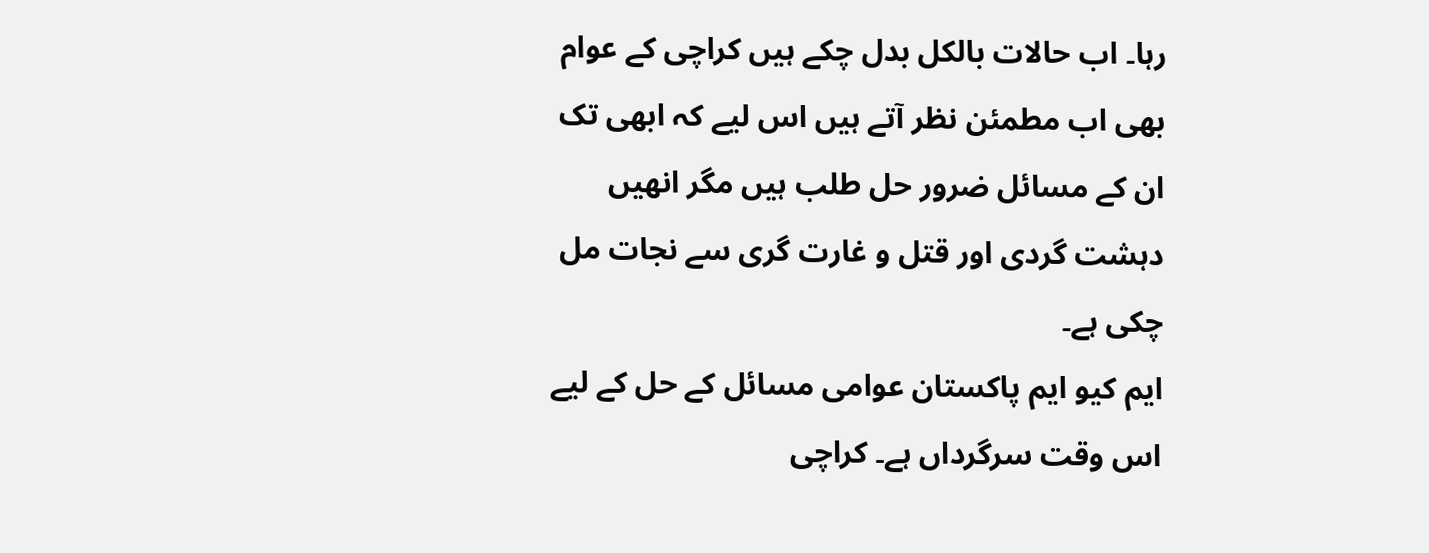رہا۔ اب حالات بالکل بدل چکے ہیں کراچی کے عوام بھی اب مطمئن نظر آتے ہیں اس لیے کہ ابھی تک ان کے مسائل ضرور حل طلب ہیں مگر انھیں دہشت گردی اور قتل و غارت گری سے نجات مل چکی ہے۔
ایم کیو ایم پاکستان عوامی مسائل کے حل کے لیے اس وقت سرگرداں ہے۔ کراچی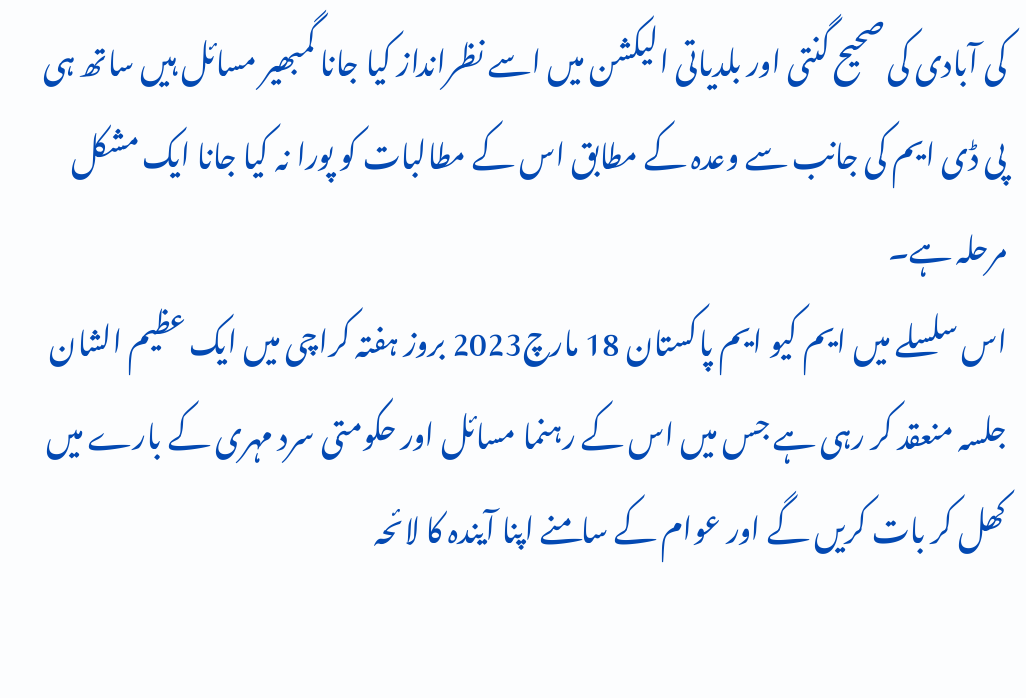کی آبادی کی صحیح گنتی اور بلدیاتی الیکشن میں اسے نظرانداز کیا جانا گمبھیر مسائل ہیں ساتھ ہی پی ڈی ایم کی جانب سے وعدہ کے مطابق اس کے مطالبات کو پورا نہ کیا جانا ایک مشکل مرحلہ ہے۔
اس سلسلے میں ایم کیو ایم پاکستان 18 مارچ2023 بروز ہفتہ کراچی میں ایک عظیم الشان جلسہ منعقد کر رہی ہے جس میں اس کے رہنما مسائل اور حکومتی سرد مہری کے بارے میں کھل کر بات کریں گے اور عوام کے سامنے اپنا آیندہ کا لائحہ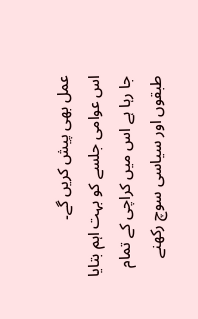عمل بھی پیش کریں گے۔
اس عوامی جلسے کو بہت اہم بتایا جا رہا ہے اس میں کراچی کے تمام طبقوں اور سیاسی سوچ رکھنے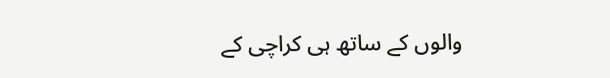والوں کے ساتھ ہی کراچی کے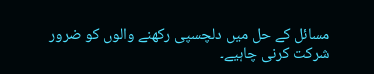مسائل کے حل میں دلچسپی رکھنے والوں کو ضرور شرکت کرنی چاہیے۔